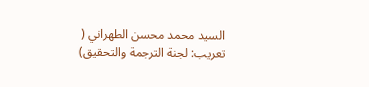السيد محمد محسن الطهراني ( تعريب: لجنة الترجمة والتحقيق)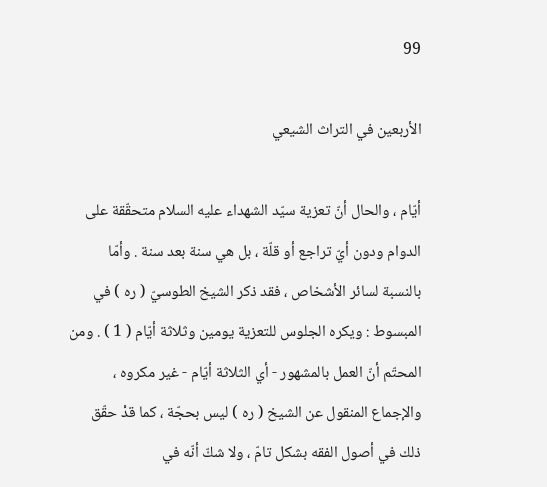99

الأربعين في التراث الشيعي

أيّام ، والحال أنّ تعزية سيّد الشهداء عليه السلام متحقّقة على الدوام ودون أيّ تراجع أو قلّة ، بل هي سنة بعد سنة . وأمّا بالنسبة لسائر الأشخاص ، فقد ذكر الشيخ الطوسيّ ( ره ) في المبسوط : ويكره الجلوس للتعزية يومين وثلاثة أيّام ( 1 ) . ومن المحتّم أنّ العمل بالمشهور - أي الثلاثة أيّام - غير مكروه ، والإجماع المنقول عن الشيخ ( ره ) ليس بحجّة ، كما قدْ حقّق ذلك في أصول الفقه بشكل تامّ ، ولا شكّ أنّه في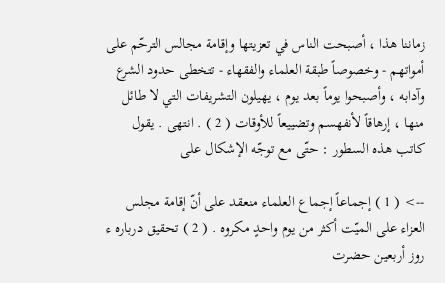زماننا هذا ، أصبحت الناس في تعزيتها وإقامة مجالس الترحّم على أمواتهم - وخصوصاً طبقة العلماء والفقهاء - تتخطى حدود الشرع وآدابه ، وأصبحوا يوماً بعد يوم ، يهيلون التشريفات التي لا طائل منها ، إرهاقاً لأنفهسم وتضييعاً للأوقات ( 2 ) . انتهى . يقول كاتب هذه السطور : حتّى مع توجّه الإشكال على

--> ( 1 ) إجماعاً إجماع العلماء منعقد على أنّ إقامة مجلس العزاء على الميّت أكثر من يوم واحدٍ مكروه . ( 2 ) تحقيق درباره ء روز أربعين حضرت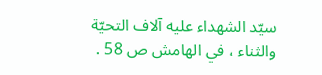سيّد الشهداء عليه آلاف التحيّة والثناء ، في الهامش ص 58 .